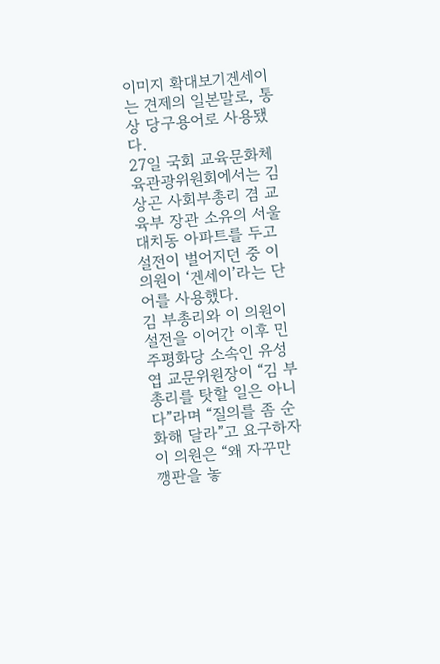이미지 확대보기겐세이는 견제의 일본말로, 통상 당구용어로 사용됐다.
27일 국회 교육문화체육관광위원회에서는 김상곤 사회부총리 겸 교육부 장관 소유의 서울 대치동 아파트를 두고 설전이 벌어지던 중 이 의원이 ‘겐세이’라는 단어를 사용했다.
김 부총리와 이 의원이 설전을 이어간 이후 민주평화당 소속인 유성엽 교문위원장이 “김 부총리를 탓할 일은 아니다”라며 “질의를 좀 순화해 달라”고 요구하자 이 의원은 “왜 자꾸만 깽판을 놓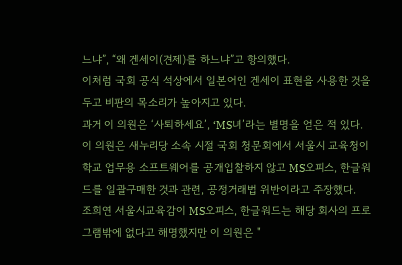느냐”, “왜 겐세이(견제)를 하느냐”고 항의했다.
이처럼 국회 공식 석상에서 일본어인 겐세이 표현을 사용한 것을 두고 비판의 목소리가 높아지고 있다.
과거 이 의원은 ‘사퇴하세요’, ‘MS녀’라는 별명을 얻은 적 있다. 이 의원은 새누리당 소속 시절 국회 청문회에서 서울시 교육청이 학교 업무용 소프트웨어를 공개입찰하지 않고 MS오피스, 한글워드를 일괄구매한 것과 관련, 공정거래법 위반이라고 주장했다.
조희연 서울시교육감이 MS오피스, 한글워드는 해당 회사의 프로그램밖에 없다고 해명했지만 이 의원은 "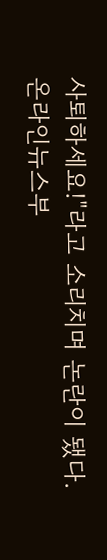사퇴하세요!"라고 소리치며 논란이 됐다.
온라인뉴스부